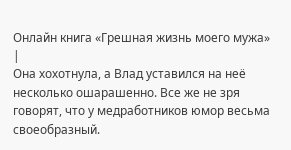Онлайн книга «Грешная жизнь моего мужа»
|
Она хохотнула, а Влад уставился на неё несколько ошарашенно. Все же не зря говорят, что у медработников юмор весьма своеобразный.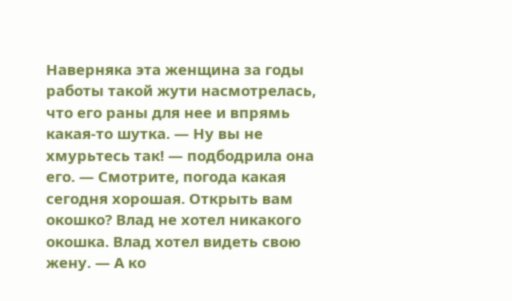Наверняка эта женщина за годы работы такой жути насмотрелась, что его раны для нее и впрямь какая-то шутка. — Ну вы не хмурьтесь так! — подбодрила она его. — Смотрите, погода какая сегодня хорошая. Открыть вам окошко? Влад не хотел никакого окошка. Влад хотел видеть свою жену. — А ко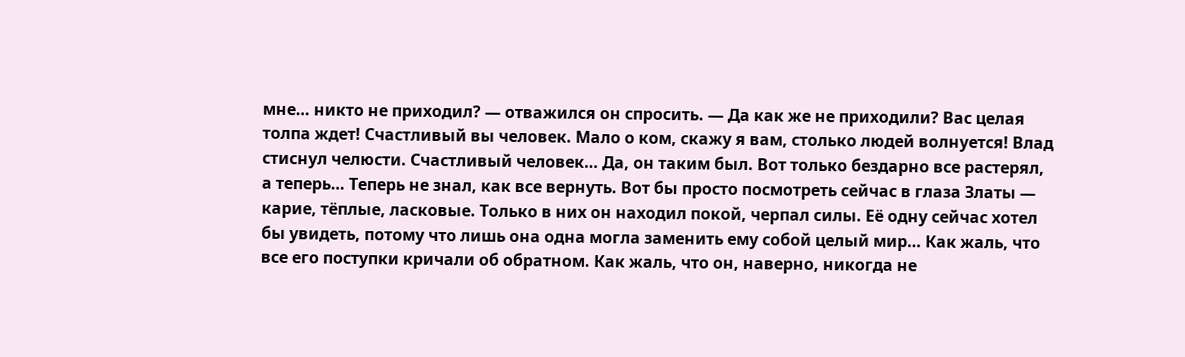мне… никто не приходил? — отважился он спросить. — Да как же не приходили? Вас целая толпа ждет! Счастливый вы человек. Мало о ком, скажу я вам, столько людей волнуется! Влад стиснул челюсти. Счастливый человек… Да, он таким был. Вот только бездарно все растерял, а теперь… Теперь не знал, как все вернуть. Вот бы просто посмотреть сейчас в глаза Златы — карие, тёплые, ласковые. Только в них он находил покой, черпал силы. Её одну сейчас хотел бы увидеть, потому что лишь она одна могла заменить ему собой целый мир… Как жаль, что все его поступки кричали об обратном. Как жаль, что он, наверно, никогда не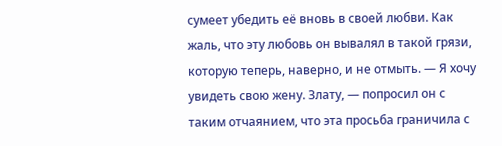сумеет убедить её вновь в своей любви. Как жаль, что эту любовь он вывалял в такой грязи, которую теперь, наверно, и не отмыть. — Я хочу увидеть свою жену. Злату, — попросил он с таким отчаянием, что эта просьба граничила с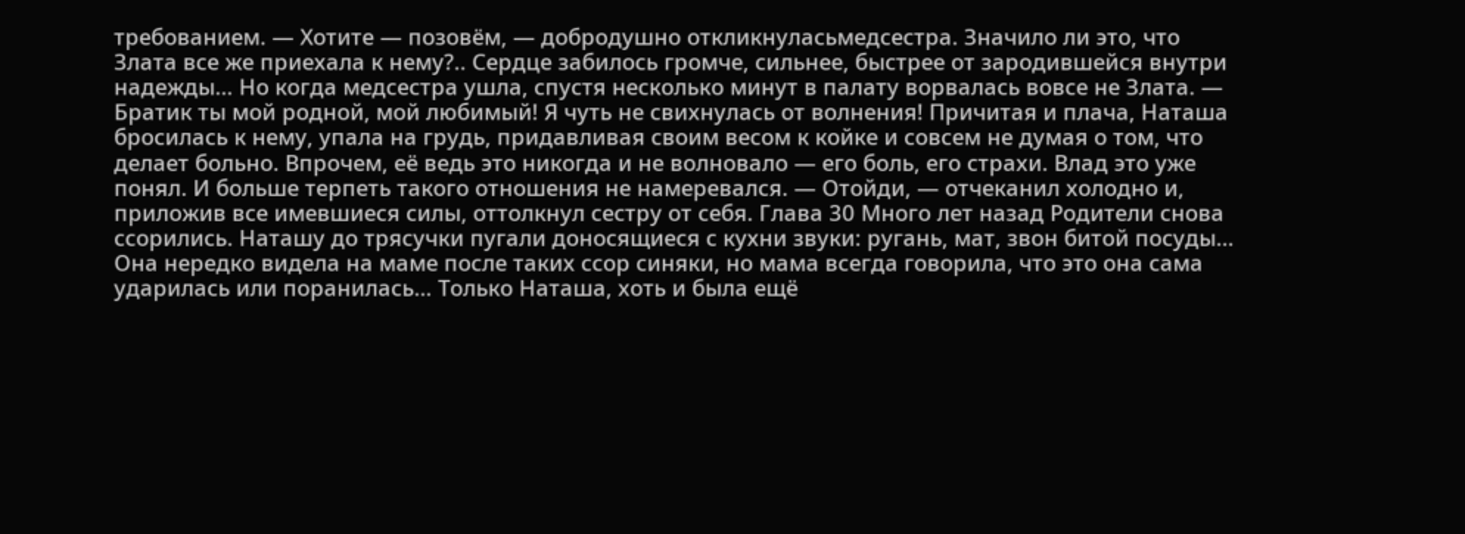требованием. — Хотите — позовём, — добродушно откликнуласьмедсестра. Значило ли это, что Злата все же приехала к нему?.. Сердце забилось громче, сильнее, быстрее от зародившейся внутри надежды… Но когда медсестра ушла, спустя несколько минут в палату ворвалась вовсе не Злата. — Братик ты мой родной, мой любимый! Я чуть не свихнулась от волнения! Причитая и плача, Наташа бросилась к нему, упала на грудь, придавливая своим весом к койке и совсем не думая о том, что делает больно. Впрочем, её ведь это никогда и не волновало — его боль, его страхи. Влад это уже понял. И больше терпеть такого отношения не намеревался. — Отойди, — отчеканил холодно и, приложив все имевшиеся силы, оттолкнул сестру от себя. Глава 30 Много лет назад Родители снова ссорились. Наташу до трясучки пугали доносящиеся с кухни звуки: ругань, мат, звон битой посуды… Она нередко видела на маме после таких ссор синяки, но мама всегда говорила, что это она сама ударилась или поранилась… Только Наташа, хоть и была ещё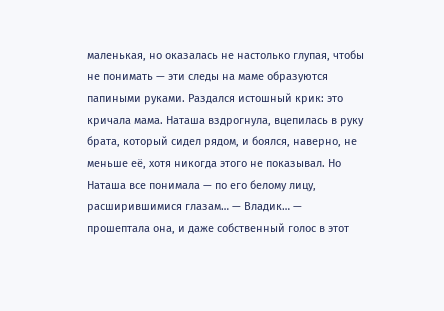маленькая, но оказалась не настолько глупая, чтобы не понимать — эти следы на маме образуются папиными руками. Раздался истошный крик: это кричала мама. Наташа вздрогнула, вцепилась в руку брата, который сидел рядом, и боялся, наверно, не меньше её, хотя никогда этого не показывал. Но Наташа все понимала — по его белому лицу, расширившимися глазам… — Владик… — прошептала она, и даже собственный голос в этот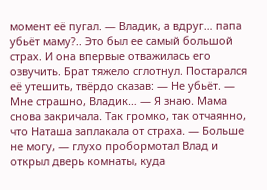момент её пугал. — Владик, а вдруг… папа убьёт маму?.. Это был ее самый большой страх. И она впервые отважилась его озвучить. Брат тяжело сглотнул. Постарался её утешить, твёрдо сказав: — Не убьёт. — Мне страшно, Владик… — Я знаю. Мама снова закричала. Так громко, так отчаянно, что Наташа заплакала от страха. — Больше не могу, — глухо пробормотал Влад и открыл дверь комнаты, куда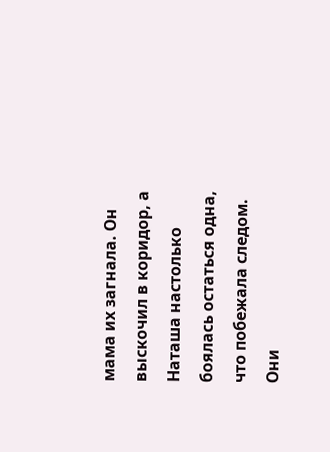мама их загнала. Он выскочил в коридор, а Наташа настолько боялась остаться одна, что побежала следом. Они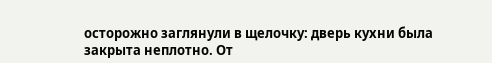осторожно заглянули в щелочку: дверь кухни была закрыта неплотно. От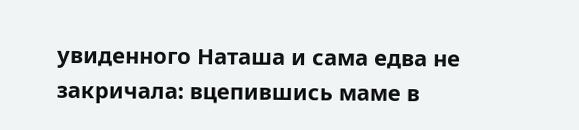увиденного Наташа и сама едва не закричала: вцепившись маме в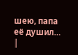шею, папа её душил… |